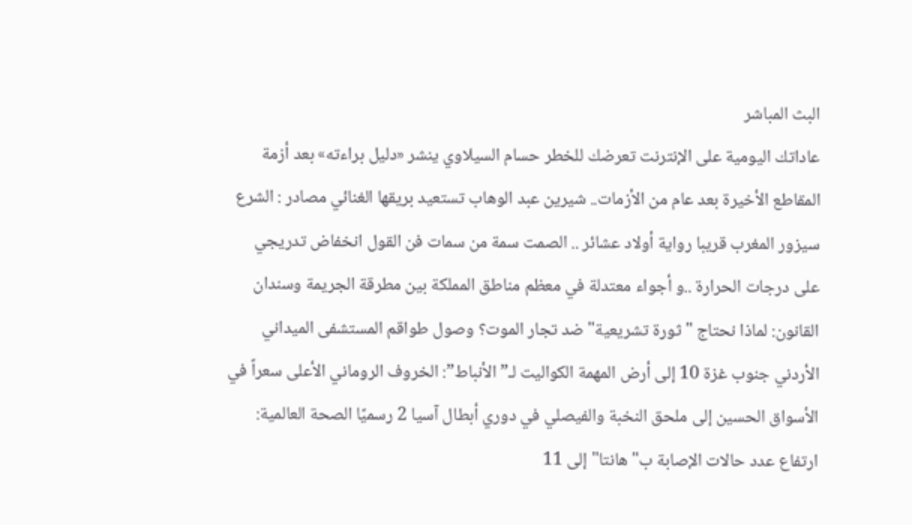البث المباشر
عاداتك اليومية على الإنترنت تعرضك للخطر حسام السيلاوي ينشر «دليل براءته» بعد أزمة المقاطع الأخيرة بعد عام من الأزمات.. شيرين عبد الوهاب تستعيد بريقها الغنائي مصادر : الشرع سيزور المغرب قريبا رواية أولاد عشائر .. الصمت سمة من سمات فن القول انخفاض تدريجي على درجات الحرارة ..و أجواء معتدلة في معظم مناطق المملكة بين مطرقة الجريمة وسندان القانون: لماذا نحتاج "ثورة تشريعية" ضد تجار الموت؟ وصول طواقم المستشفى الميداني الأردني جنوب غزة 10 إلى أرض المهمة الكواليت لـ”الأنباط”: الخروف الروماني الأعلى سعراً في الأسواق الحسين إلى ملحق النخبة والفيصلي في دوري أبطال آسيا 2 رسميًا الصحة العالمية: ارتفاع عدد حالات الإصابة ب"هانتا" إلى 11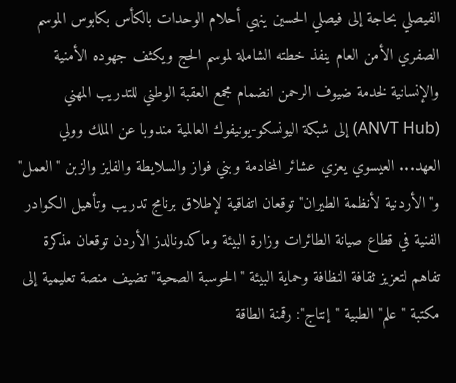الفيصلي بحاجة إلى فيصلي الحسين ينهي أحلام الوحدات بالكأس بكابوس الموسم الصفري الأمن العام ينفذ خطته الشاملة لموسم الحج ويكثف جهوده الأمنية والإنسانية لخدمة ضيوف الرحمن انضمام مجمع العقبة الوطني للتدريب المهني (ANVT Hub) إلى شبكة اليونسكو-يونيفوك العالمية مندوبا عن الملك وولي العهد... العيسوي يعزي عشائر المخادمة وبني فواز والسلايطة والفايز والزبن "العمل" و"الأردنية لأنظمة الطيران" توقعان اتفاقية لإطلاق برنامج تدريب وتأهيل الكوادر الفنية في قطاع صيانة الطائرات وزارة البيئة وماكدونالدز الأردن توقعان مذكرة تفاهم لتعزيز ثقافة النظافة وحماية البيئة "الحوسبة الصحية" تضيف منصة تعليمية إلى مكتبة "علم" الطبية "إنتاج": رقمنة الطاقة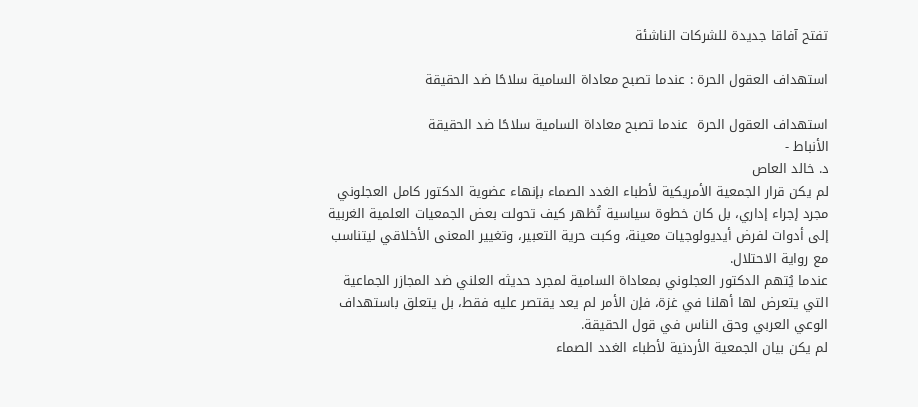تفتح آفاقا جديدة للشركات الناشئة

استهداف العقول الحرة : عندما تصبح معاداة السامية سلاحًا ضد الحقيقة

استهداف العقول الحرة  عندما تصبح معاداة السامية سلاحًا ضد الحقيقة
الأنباط -
د. خالد العاص
لم يكن قرار الجمعية الأمريكية لأطباء الغدد الصماء بإنهاء عضوية الدكتور كامل العجلوني مجرد إجراء إداري، بل كان خطوة سياسية تُظهر كيف تحولت بعض الجمعيات العلمية الغربية إلى أدوات لفرض أيديولوجيات معينة، وكبت حرية التعبير، وتغيير المعنى الأخلاقي ليتناسب مع رواية الاحتلال.
عندما يُتهم الدكتور العجلوني بمعاداة السامية لمجرد حديثه العلني ضد المجازر الجماعية التي يتعرض لها أهلنا في غزة، فإن الأمر لم يعد يقتصر عليه فقط، بل يتعلق باستهداف الوعي العربي وحق الناس في قول الحقيقة.
لم يكن بيان الجمعية الأردنية لأطباء الغدد الصماء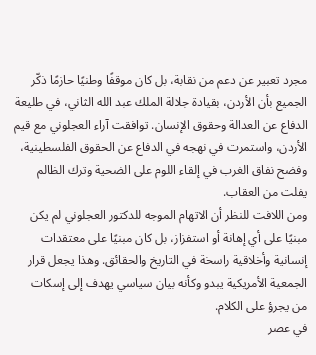مجرد تعبير عن دعم من نقابة، بل كان موقفًا وطنيًا حازمًا ذكّر الجميع بأن الأردن، بقيادة جلالة الملك عبد الله الثاني، في طليعة الدفاع عن العدالة وحقوق الإنسان. توافقت آراء العجلوني مع قيم الأردن، واستمرت في نهجه في الدفاع عن الحقوق الفلسطينية، وفضح نفاق الغرب في إلقاء اللوم على الضحية وترك الظالم يفلت من العقاب.
ومن اللافت للنظر أن الاتهام الموجه للدكتور العجلوني لم يكن مبنيًا على أي إهانة أو استفزاز، بل كان مبنيًا على معتقدات إنسانية وأخلاقية راسخة في التاريخ والحقائق. وهذا يجعل قرار الجمعية الأمريكية يبدو وكأنه بيان سياسي يهدف إلى إسكات من يجرؤ على الكلام.
في عصر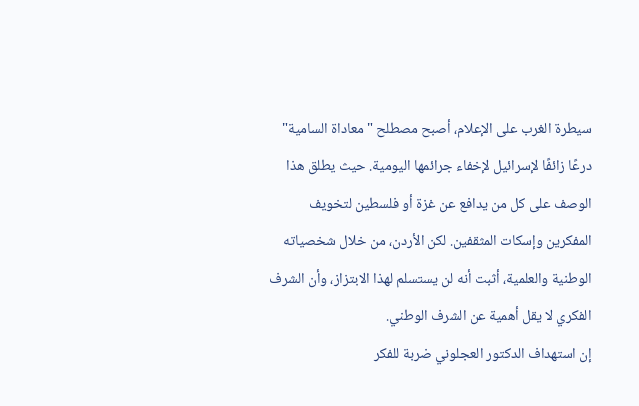سيطرة الغرب على الإعلام، أصبح مصطلح "معاداة السامية" درعًا زائفًا لإسرائيل لإخفاء جرائمها اليومية. حيث يطلق هذا الوصف على كل من يدافع عن غزة أو فلسطين لتخويف المفكرين وإسكات المثقفين. لكن الأردن، من خلال شخصياته الوطنية والعلمية، أثبت أنه لن يستسلم لهذا الابتزاز، وأن الشرف الفكري لا يقل أهمية عن الشرف الوطني.
إن استهداف الدكتور العجلوني ضربة للفكر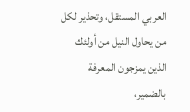العربي المستقل، وتحذير لكل من يحاول النيل من أولئك الذين يمزجون المعرفة بالضمير،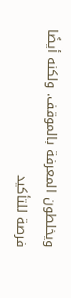ويخلطون المعرفة بالموقف. ولكنه أيضًا فرصة للتأكيد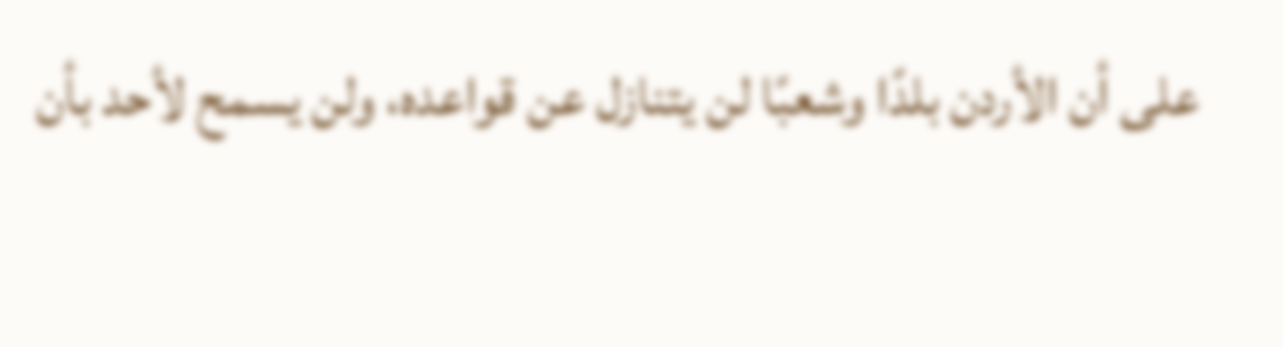على أن الأردن بلدًا وشعبًا لن يتنازل عن قواعده، ولن يسمح لأحد بأن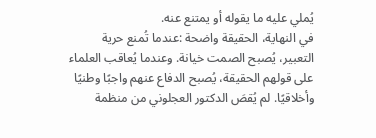يُملي عليه ما يقوله أو يمتنع عنه.
في النهاية، الحقيقة واضحة :عندما تُمنع حرية التعبير، يُصبح الصمت خيانة. وعندما يُعاقب العلماء على قولهم الحقيقة، يُصبح الدفاع عنهم واجبًا وطنيًا وأخلاقيًا. لم يُقصَ الدكتور العجلوني من منظمة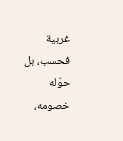غربية فحسب، بل حوّله خصومه،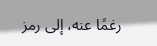رغمًا عنه، إلى رمز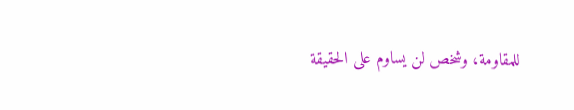للمقاومة، وشخص لن يساوم على الحقيقة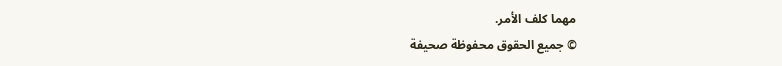مهما كلف الأمر.
© جميع الحقوق محفوظة صحيفة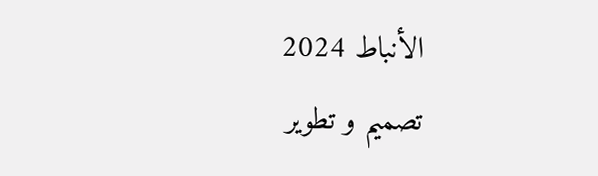الأنباط 2024
تصميم و تطوير